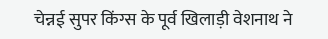चेन्नई सुपर किंग्स के पूर्व खिलाड़ी वेशनाथ ने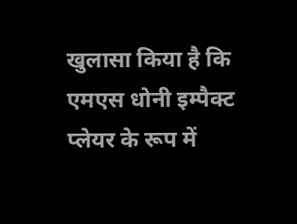खुलासा किया है कि एमएस धोनी इम्पैक्ट प्लेयर के रूप में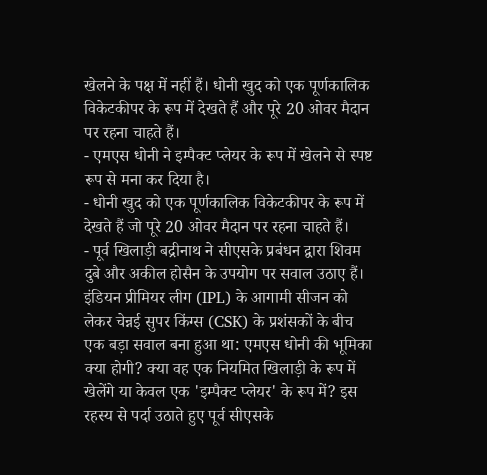खेलने के पक्ष में नहीं हैं। धोनी खुद को एक पूर्णकालिक विकेटकीपर के रूप में देखते हैं और पूरे 20 ओवर मैदान पर रहना चाहते हैं।
- एमएस धोनी ने इम्पैक्ट प्लेयर के रूप में खेलने से स्पष्ट रूप से मना कर दिया है।
- धोनी खुद को एक पूर्णकालिक विकेटकीपर के रूप में देखते हैं जो पूरे 20 ओवर मैदान पर रहना चाहते हैं।
- पूर्व खिलाड़ी बद्रीनाथ ने सीएसके प्रबंधन द्वारा शिवम दुबे और अकील होसैन के उपयोग पर सवाल उठाए हैं।
इंडियन प्रीमियर लीग (IPL) के आगामी सीजन को लेकर चेन्नई सुपर किंग्स (CSK) के प्रशंसकों के बीच एक बड़ा सवाल बना हुआ था: एमएस धोनी की भूमिका क्या होगी? क्या वह एक नियमित खिलाड़ी के रूप में खेलेंगे या केवल एक 'इम्पैक्ट प्लेयर' के रूप में? इस रहस्य से पर्दा उठाते हुए पूर्व सीएसके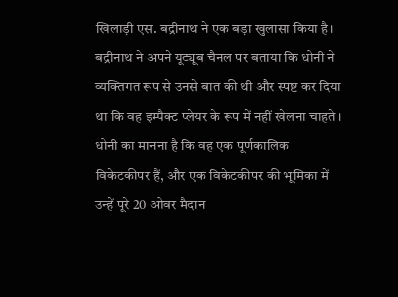खिलाड़ी एस. बद्रीनाथ ने एक बड़ा खुलासा किया है।
बद्रीनाथ ने अपने यूट्यूब चैनल पर बताया कि धोनी ने व्यक्तिगत रूप से उनसे बात की थी और स्पष्ट कर दिया था कि वह इम्पैक्ट प्लेयर के रूप में नहीं खेलना चाहते। धोनी का मानना है कि वह एक पूर्णकालिक विकेटकीपर हैं, और एक विकेटकीपर की भूमिका में उन्हें पूरे 20 ओवर मैदान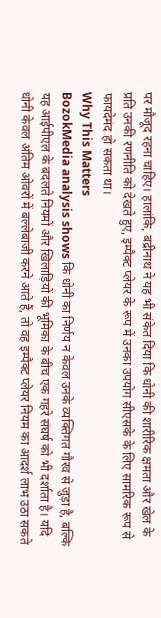पर मौजूद रहना चाहिए। हालांकि, बद्रीनाथ ने यह भी संकेत दिया कि धोनी की शारीरिक क्षमता और खेल के प्रति उनकी रणनीति को देखते हुए, इम्पैक्ट प्लेयर के रूप में उनका उपयोग सीएसके के लिए सामरिक रूप से फायदेमंद हो सकता था।
Why This Matters
BozokMedia analysis shows कि धोनी का निर्णय न केवल उनके व्यक्तिगत गौरव से जुड़ा है, बल्कि यह आईपीएल के बदलते नियमों और खिलाड़ियों की भूमिका के बीच एक गहरे संघर्ष को भी दर्शाता है। यदि धोनी केवल अंतिम ओवरों में बल्लेबाजी करने आते हैं, तो वह इम्पैक्ट प्लेयर नियम का आदर्श लाभ उठा सकते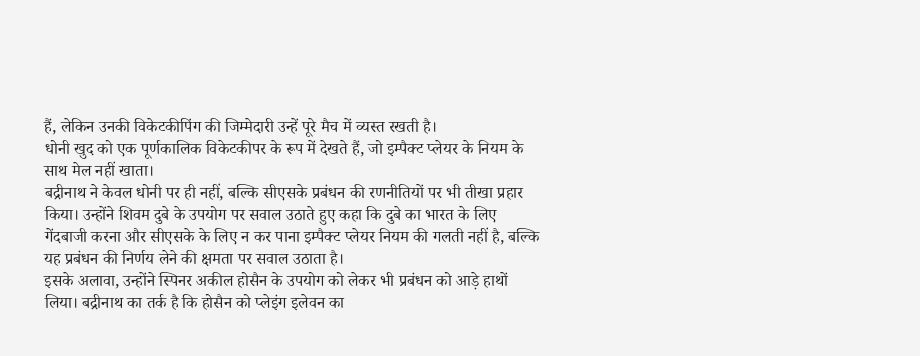हैं, लेकिन उनकी विकेटकीपिंग की जिम्मेदारी उन्हें पूरे मैच में व्यस्त रखती है।
धोनी खुद को एक पूर्णकालिक विकेटकीपर के रूप में देखते हैं, जो इम्पैक्ट प्लेयर के नियम के साथ मेल नहीं खाता।
बद्रीनाथ ने केवल धोनी पर ही नहीं, बल्कि सीएसके प्रबंधन की रणनीतियों पर भी तीखा प्रहार किया। उन्होंने शिवम दुबे के उपयोग पर सवाल उठाते हुए कहा कि दुबे का भारत के लिए गेंदबाजी करना और सीएसके के लिए न कर पाना इम्पैक्ट प्लेयर नियम की गलती नहीं है, बल्कि यह प्रबंधन की निर्णय लेने की क्षमता पर सवाल उठाता है।
इसके अलावा, उन्होंने स्पिनर अकील होसैन के उपयोग को लेकर भी प्रबंधन को आड़े हाथों लिया। बद्रीनाथ का तर्क है कि होसैन को प्लेइंग इलेवन का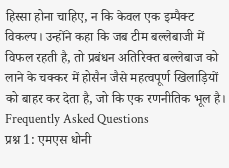हिस्सा होना चाहिए, न कि केवल एक इम्पैक्ट विकल्प। उन्होंने कहा कि जब टीम बल्लेबाजी में विफल रहती है, तो प्रबंधन अतिरिक्त बल्लेबाज को लाने के चक्कर में होसैन जैसे महत्वपूर्ण खिलाड़ियों को बाहर कर देता है, जो कि एक रणनीतिक भूल है।
Frequently Asked Questions
प्रश्न 1: एमएस धोनी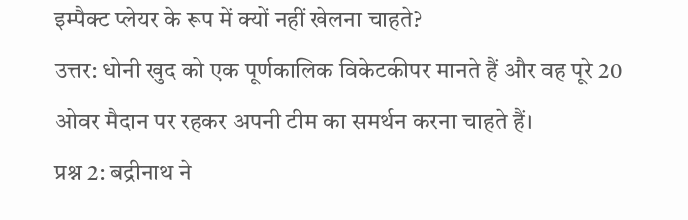इम्पैक्ट प्लेयर के रूप में क्यों नहीं खेलना चाहते?
उत्तर: धोनी खुद को एक पूर्णकालिक विकेटकीपर मानते हैं और वह पूरे 20 ओवर मैदान पर रहकर अपनी टीम का समर्थन करना चाहते हैं।
प्रश्न 2: बद्रीनाथ ने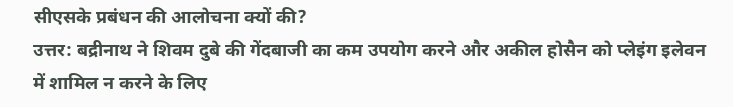सीएसके प्रबंधन की आलोचना क्यों की?
उत्तर: बद्रीनाथ ने शिवम दुबे की गेंदबाजी का कम उपयोग करने और अकील होसैन को प्लेइंग इलेवन में शामिल न करने के लिए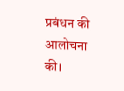प्रबंधन की आलोचना की।